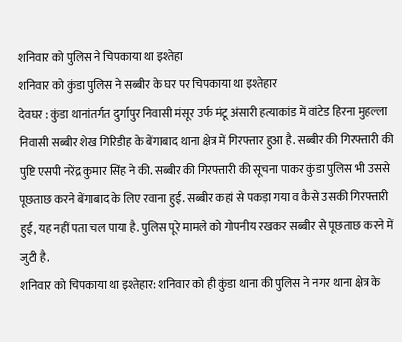शनिवार को पुलिस ने चिपकाया था इश्तेहा
शनिवार को कुंडा पुलिस ने सब्बीर के घर पर चिपकाया था इश्तेहार
देवघर : कुंडा थानांतर्गत दुर्गापुर निवासी मंसूर उर्फ मंटू अंसारी हत्याकांड में वांटेड हिरना मुहल्ला निवासी सब्बीर शेख गिरिडीह के बेंगाबाद थाना क्षेत्र में गिरफ्तार हुआ है. सब्बीर की गिरफ्तारी की पुष्टि एसपी नरेंद्र कुमार सिंह ने की. सब्बीर की गिरफ्तारी की सूचना पाकर कुंडा पुलिस भी उससे पूछताछ करने बेंगाबाद के लिए रवाना हुई. सब्बीर कहां से पकड़ा गया व कैसे उसकी गिरफ्तारी हुई, यह नहीं पता चल पाया है. पुलिस पूरे मामले को गोपनीय रखकर सब्बीर से पूछताछ करने में जुटी है.
शनिवार को चिपकाया था इश्तेहार: शनिवार को ही कुंडा थाना की पुलिस ने नगर थाना क्षेत्र के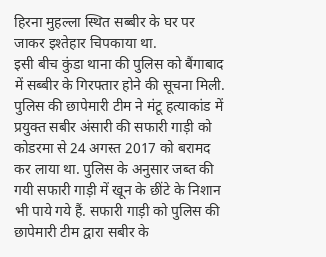हिरना मुहल्ला स्थित सब्बीर के घर पर जाकर इश्तेहार चिपकाया था.
इसी बीच कुंडा थाना की पुलिस को बैंगाबाद में सब्बीर के गिरफ्तार होने की सूचना मिली. पुलिस की छापेमारी टीम ने मंटू हत्याकांड में प्रयुक्त सबीर अंसारी की सफारी गाड़ी को कोडरमा से 24 अगस्त 2017 को बरामद कर लाया था. पुलिस के अनुसार जब्त की गयी सफारी गाड़ी में खून के छींटे के निशान भी पाये गये हैं. सफारी गाड़ी को पुलिस की छापेमारी टीम द्वारा सबीर के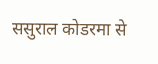ससुराल कोडरमा से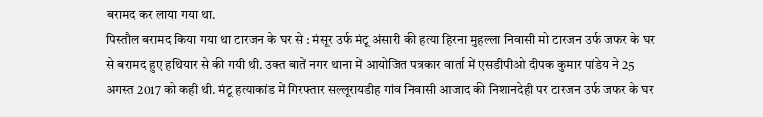बरामद कर लाया गया था.
पिस्तौल बरामद किया गया था टारजन के घर से : मंसूर उर्फ मंटू अंसारी की हत्या हिरना मुहल्ला निवासी मो टारजन उर्फ जफर के घर से बरामद हुए हथियार से की गयी थी. उक्त बातें नगर थाना में आयोजित पत्रकार वार्ता में एसडीपीओ दीपक कुमार पांडेय ने 25 अगस्त 2017 को कही थी. मंटू हत्याकांड में गिरफ्तार सल्लूरायडीह गांव निवासी आजाद की निशानदेही पर टारजन उर्फ जफर के घर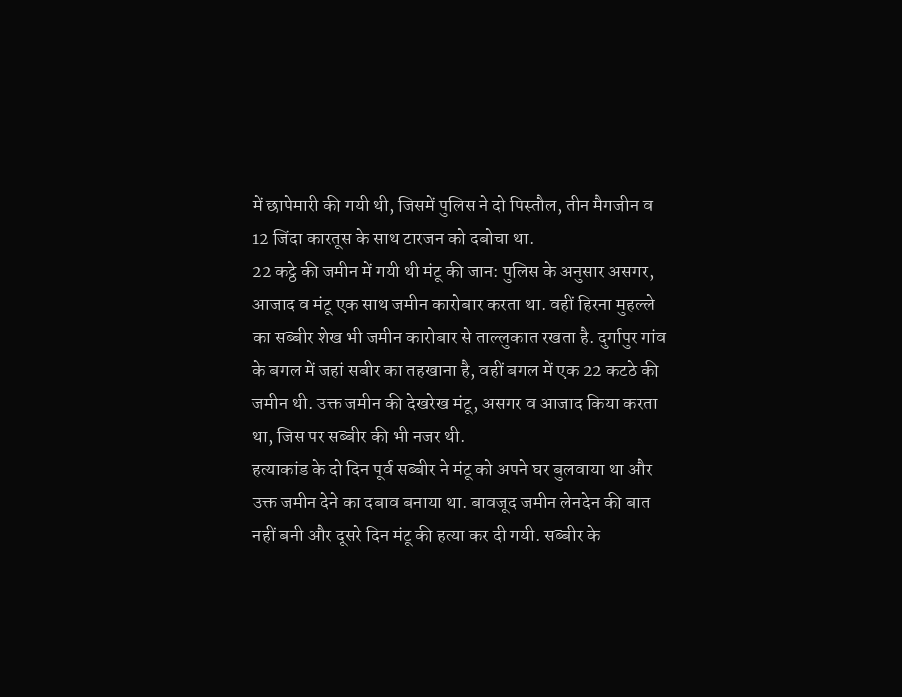में छापेमारी की गयी थी, जिसमें पुलिस ने दो पिस्तौल, तीन मैगजीन व 12 जिंदा कारतूस के साथ टारजन को दबोचा था.
22 कट्ठे की जमीन में गयी थी मंटू की जान: पुलिस के अनुसार असगर, आजाद व मंटू एक साथ जमीन कारोबार करता था. वहीं हिरना मुहल्ले का सब्बीर शेख भी जमीन कारोबार से ताल्लुकात रखता है. दुर्गापुर गांव के बगल में जहां सबीर का तहखाना है, वहीं बगल में एक 22 कटठे की जमीन थी. उक्त जमीन की देखरेख मंटू, असगर व आजाद किया करता था, जिस पर सब्बीर की भी नजर थी.
हत्याकांड के दो दिन पूर्व सब्बीर ने मंटू को अपने घर बुलवाया था और उक्त जमीन देने का दबाव बनाया था. बावजूद जमीन लेनदेन की बात नहीं बनी और दूसरे दिन मंटू की हत्या कर दी गयी. सब्बीर के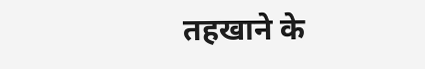तहखाने के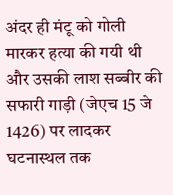अंदर ही मंटू को गोली मारकर हत्या की गयी थी और उसकी लाश सब्बीर की सफारी गाड़ी (जेएच 15 जे 1426) पर लादकर घटनास्थल तक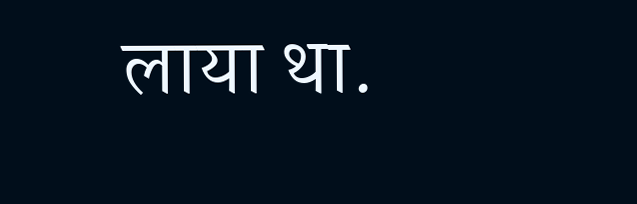लाया था.